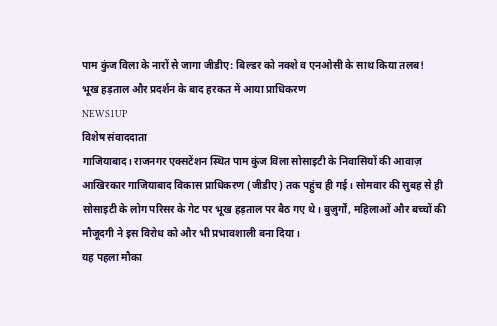पाम कुंज विला के नारों से जागा जीडीए: बिल्डर को नक्शे व एनओसी के साथ किया तलब!
भूख हड़ताल और प्रदर्शन के बाद हरकत में आया प्राधिकरण
NEWS1UP
विशेष संवाददाता
गाजियाबाद। राजनगर एक्सटेंशन स्थित पाम कुंज विला सोसाइटी के निवासियों की आवाज़ आखिरकार गाजियाबाद विकास प्राधिकरण (जीडीए) तक पहुंच ही गई। सोमवार की सुबह से ही सोसाइटी के लोग परिसर के गेट पर भूख हड़ताल पर बैठ गए थे। बुज़ुर्गों, महिलाओं और बच्चों की मौजूदगी ने इस विरोध को और भी प्रभावशाली बना दिया।
यह पहला मौका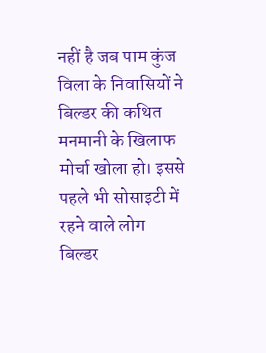नहीं है जब पाम कुंज विला के निवासियों ने बिल्डर की कथित मनमानी के खिलाफ मोर्चा खोला हो। इससे पहले भी सोसाइटी में रहने वाले लोग बिल्डर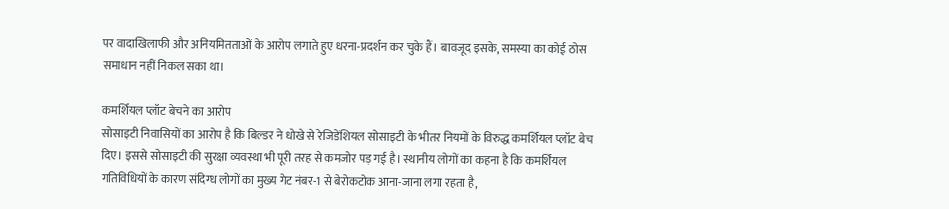पर वादाखिलाफी और अनियमितताओं के आरोप लगाते हुए धरना-प्रदर्शन कर चुके हैं। बावजूद इसके, समस्या का कोई ठोस समाधान नहीं निकल सका था।

कमर्शियल प्लॉट बेचने का आरोप
सोसाइटी निवासियों का आरोप है कि बिल्डर ने धोखे से रेजिडेंशियल सोसाइटी के भीतर नियमों के विरुद्ध कमर्शियल प्लॉट बेच दिए। इससे सोसाइटी की सुरक्षा व्यवस्था भी पूरी तरह से कमजोर पड़ गई है। स्थानीय लोगों का कहना है कि कमर्शियल गतिविधियों के कारण संदिग्ध लोगों का मुख्य गेट नंबर-1 से बेरोकटोक आना-जाना लगा रहता है,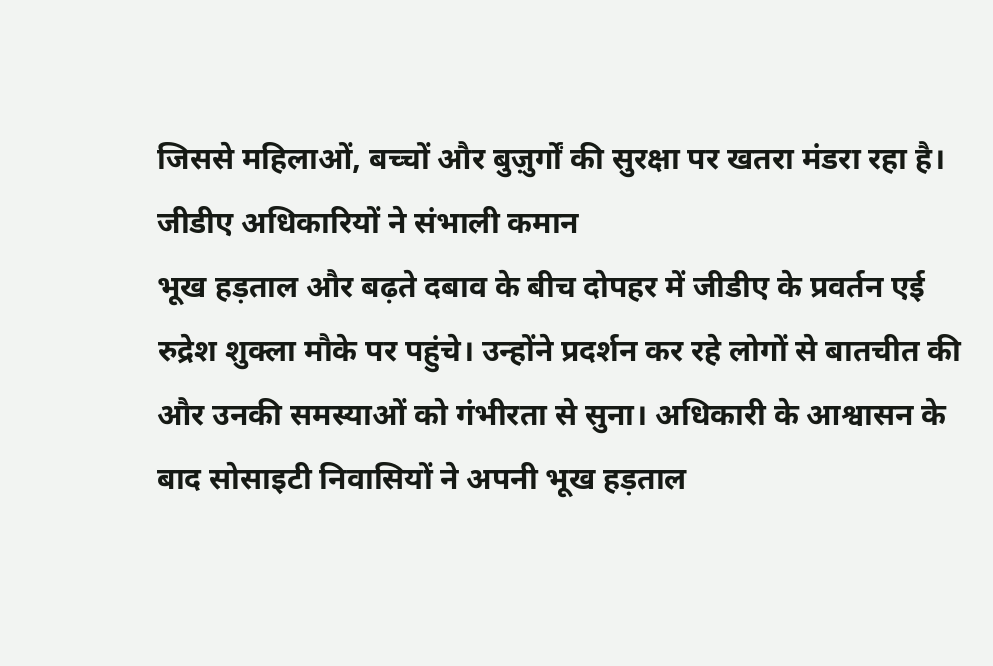जिससे महिलाओं, बच्चों और बुज़ुर्गों की सुरक्षा पर खतरा मंडरा रहा है।
जीडीए अधिकारियों ने संभाली कमान
भूख हड़ताल और बढ़ते दबाव के बीच दोपहर में जीडीए के प्रवर्तन एई रुद्रेश शुक्ला मौके पर पहुंचे। उन्होंने प्रदर्शन कर रहे लोगों से बातचीत की और उनकी समस्याओं को गंभीरता से सुना। अधिकारी के आश्वासन के बाद सोसाइटी निवासियों ने अपनी भूख हड़ताल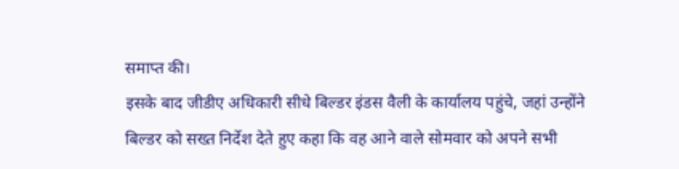समाप्त की।
इसके बाद जीडीए अधिकारी सीधे बिल्डर इंडस वैली के कार्यालय पहुंचे, जहां उन्होंने बिल्डर को सख्त निर्देश देते हुए कहा कि वह आने वाले सोमवार को अपने सभी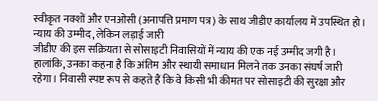स्वीकृत नक्शों और एनओसी (अनापत्ति प्रमाण पत्र) के साथ जीडीए कार्यालय में उपस्थित हो।
न्याय की उम्मीद, लेकिन लड़ाई जारी
जीडीए की इस सक्रियता से सोसाइटी निवासियों में न्याय की एक नई उम्मीद जगी है। हालांकि, उनका कहना है कि अंतिम और स्थायी समाधान मिलने तक उनका संघर्ष जारी रहेगा। निवासी स्पष्ट रूप से कहते हैं कि वे किसी भी कीमत पर सोसाइटी की सुरक्षा और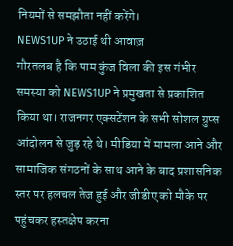नियमों से समझौता नहीं करेंगे।
NEWS1UP ने उठाई थी आवाज़
गौरतलब है कि पाम कुंज विला की इस गंभीर समस्या को NEWS1UP ने प्रमुखता से प्रकाशित किया था। राजनगर एक्सटेंशन के सभी सोशल ग्रुप्स आंदोलन से जुड़ रहे थे। मीडिया में मामला आने और सामाजिक संगठनों के साथ आने के बाद प्रशासनिक स्तर पर हलचल तेज हुई और जीडीए को मौके पर पहुंचकर हस्तक्षेप करना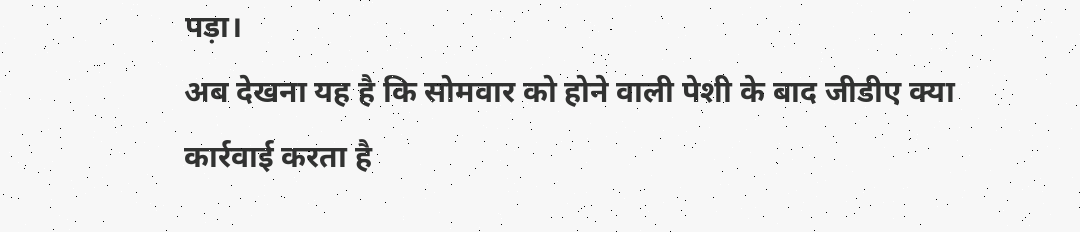पड़ा।
अब देखना यह है कि सोमवार को होने वाली पेशी के बाद जीडीए क्या कार्रवाई करता है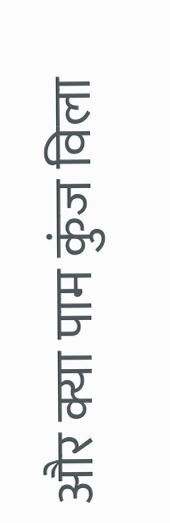और क्या पाम कुंज विला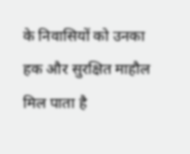के निवासियों को उनका हक और सुरक्षित माहौल मिल पाता है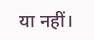या नहीं।